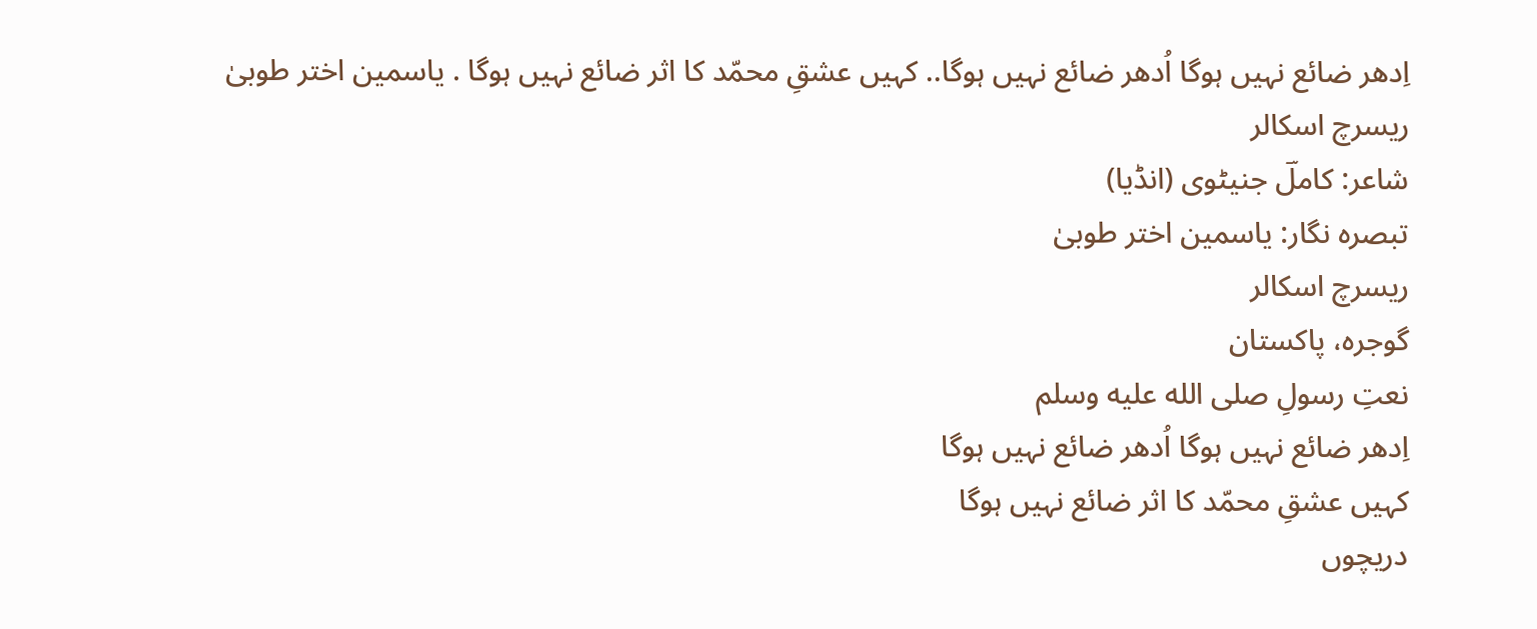اِدھر ضائع نہیں ہوگا اُدھر ضائع نہیں ہوگا.. کہیں عشقِ محمّد کا اثر ضائع نہیں ہوگا . یاسمین اختر طوبیٰ
ریسرچ اسکالر
شاعر: کاملؔ جنیٹوی (انڈیا)
تبصرہ نگار: یاسمین اختر طوبیٰ
ریسرچ اسکالر
گوجرہ، پاکستان
نعتِ رسولِ صلى الله عليه وسلم
اِدھر ضائع نہیں ہوگا اُدھر ضائع نہیں ہوگا
کہیں عشقِ محمّد کا اثر ضائع نہیں ہوگا
دریچوں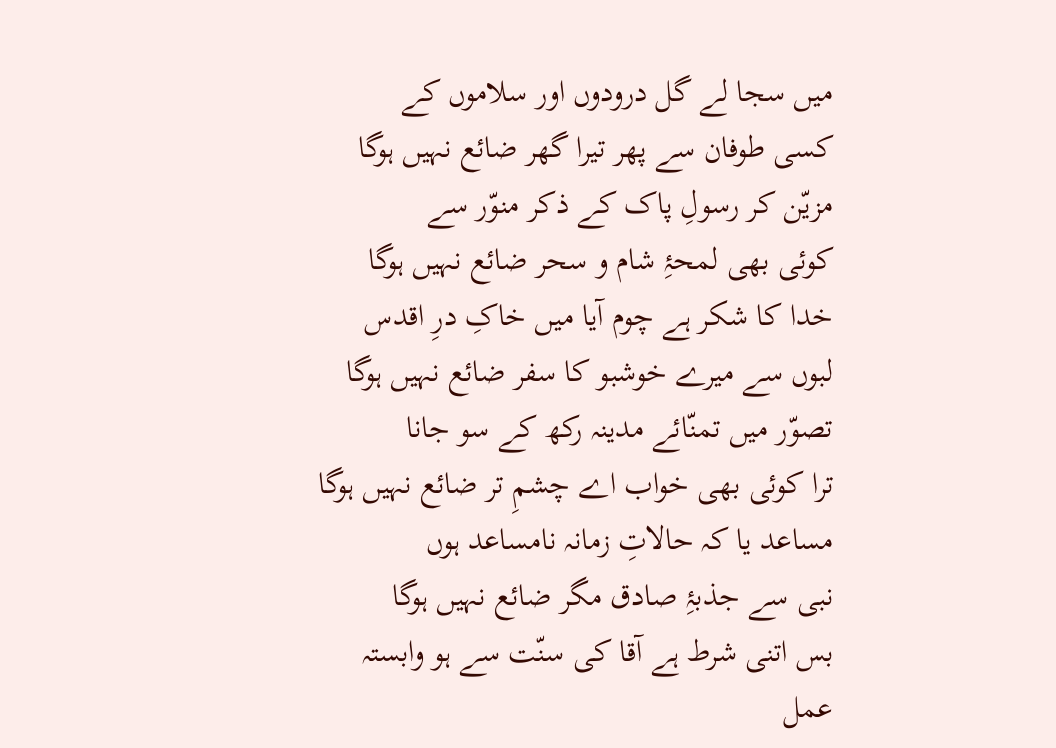میں سجا لے گل درودوں اور سلاموں کے
کسی طوفان سے پھر تیرا گھر ضائع نہیں ہوگا
مزیّن کر رسولِ پاک کے ذکر منوّر سے
کوئی بھی لمحۂِ شام و سحر ضائع نہیں ہوگا
خدا کا شکر ہے چوم آیا میں خاکِ درِ اقدس
لبوں سے میرے خوشبو کا سفر ضائع نہیں ہوگا
تصوّر میں تمنّائے مدینہ رکھ کے سو جانا
ترا کوئی بھی خواب اے چشمِ تر ضائع نہیں ہوگا
مساعد یا کہ حالاتِ زمانہ نامساعد ہوں
نبی سے جذبۂِ صادق مگر ضائع نہیں ہوگا
بس اتنی شرط ہے آقا کی سنّت سے ہو وابستہ
عمل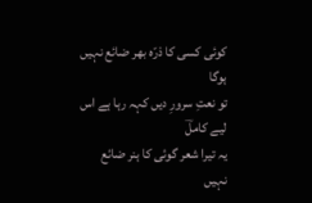کوئی کسی کا ذرّہ بھر ضائع نہیں ہوگا
تو نعتِ سرورِ دیں کہہ رہا ہے اس لیے کاملؔ
یہ تیرا شعر گوئی کا ہنر ضائع نہیں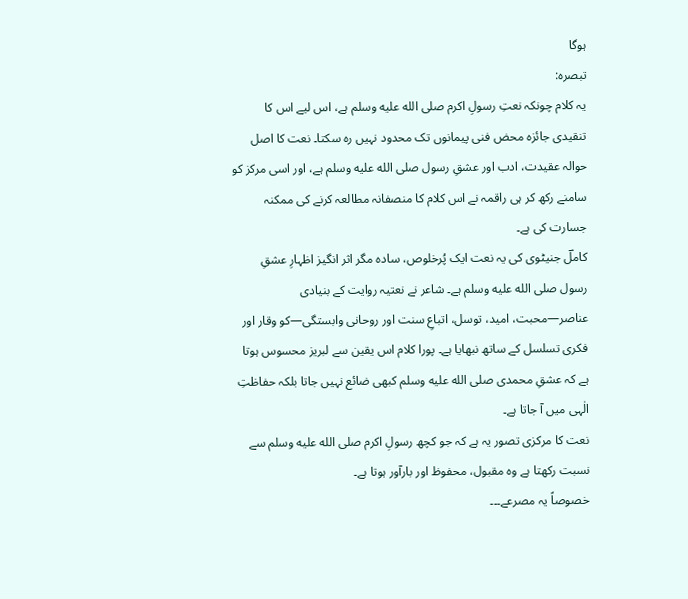ہوگا
تبصرہ:
یہ کلام چونکہ نعتِ رسولِ اکرم صلى الله عليه وسلم ہے، اس لیے اس کا تنقیدی جائزہ محض فنی پیمانوں تک محدود نہیں رہ سکتا۔ نعت کا اصل حوالہ عقیدت، ادب اور عشقِ رسول صلى الله عليه وسلم ہے، اور اسی مرکز کو سامنے رکھ کر ہی راقمہ نے اس کلام کا منصفانہ مطالعہ کرنے کی ممکنہ جسارت کی ہے۔
کاملؔ جنیٹوی کی یہ نعت ایک پُرخلوص، سادہ مگر اثر انگیز اظہارِ عشقِ رسول صلى الله عليه وسلم ہے۔ شاعر نے نعتیہ روایت کے بنیادی عناصر—محبت، امید، توسل، اتباعِ سنت اور روحانی وابستگی—کو وقار اور فکری تسلسل کے ساتھ نبھایا ہے۔ پورا کلام اس یقین سے لبریز محسوس ہوتا ہے کہ عشقِ محمدی صلى الله عليه وسلم کبھی ضائع نہیں جاتا بلکہ حفاظتِ الٰہی میں آ جاتا ہے۔
نعت کا مرکزی تصور یہ ہے کہ جو کچھ رسولِ اکرم صلى الله عليه وسلم سے نسبت رکھتا ہے وہ مقبول، محفوظ اور بارآور ہوتا ہے۔
خصوصاً یہ مصرعے۔۔۔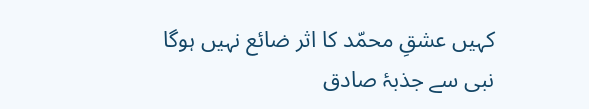کہیں عشقِ محمّد کا اثر ضائع نہیں ہوگا
نبی سے جذبۂ صادق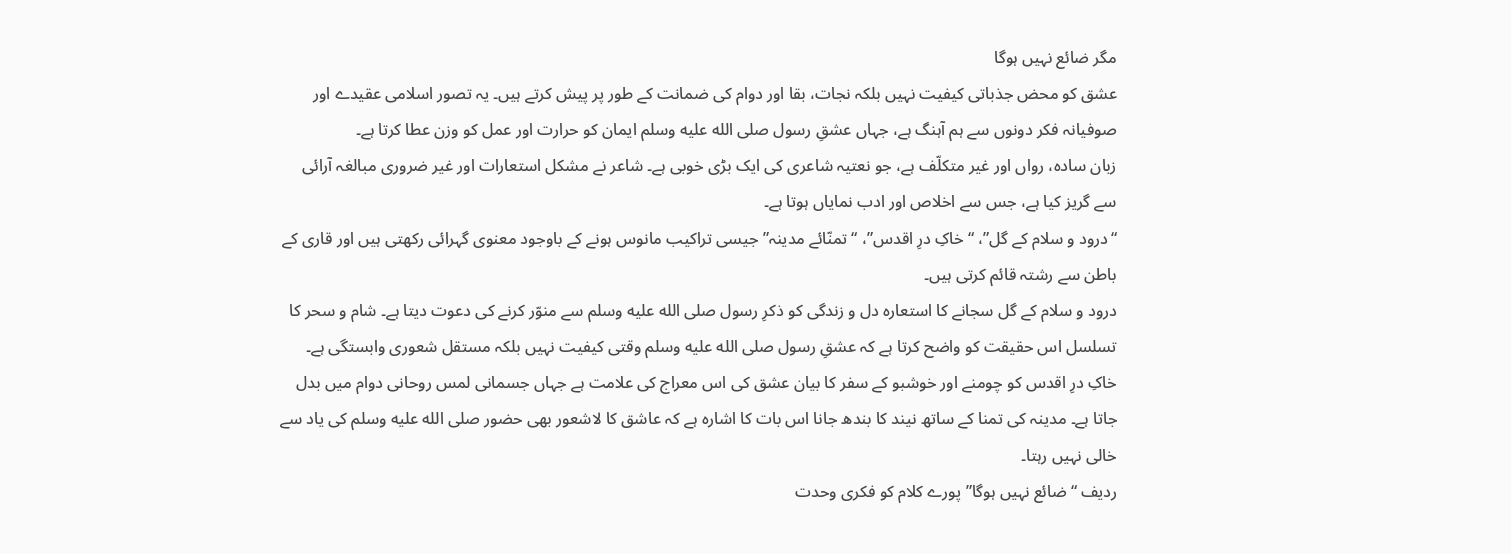مگر ضائع نہیں ہوگا
عشق کو محض جذباتی کیفیت نہیں بلکہ نجات، بقا اور دوام کی ضمانت کے طور پر پیش کرتے ہیں۔ یہ تصور اسلامی عقیدے اور صوفیانہ فکر دونوں سے ہم آہنگ ہے، جہاں عشقِ رسول صلى الله عليه وسلم ایمان کو حرارت اور عمل کو وزن عطا کرتا ہے۔
زبان سادہ، رواں اور غیر متکلّف ہے، جو نعتیہ شاعری کی ایک بڑی خوبی ہے۔ شاعر نے مشکل استعارات اور غیر ضروری مبالغہ آرائی سے گریز کیا ہے، جس سے اخلاص اور ادب نمایاں ہوتا ہے۔
“درود و سلام کے گل”، “خاکِ درِ اقدس”، “تمنّائے مدینہ” جیسی تراکیب مانوس ہونے کے باوجود معنوی گہرائی رکھتی ہیں اور قاری کے باطن سے رشتہ قائم کرتی ہیں۔
درود و سلام کے گل سجانے کا استعارہ دل و زندگی کو ذکرِ رسول صلى الله عليه وسلم سے منوّر کرنے کی دعوت دیتا ہے۔ شام و سحر کا تسلسل اس حقیقت کو واضح کرتا ہے کہ عشقِ رسول صلى الله عليه وسلم وقتی کیفیت نہیں بلکہ مستقل شعوری وابستگی ہے۔
خاکِ درِ اقدس کو چومنے اور خوشبو کے سفر کا بیان عشق کی اس معراج کی علامت ہے جہاں جسمانی لمس روحانی دوام میں بدل جاتا ہے۔ مدینہ کی تمنا کے ساتھ نیند کا بندھ جانا اس بات کا اشارہ ہے کہ عاشق کا لاشعور بھی حضور صلى الله عليه وسلم کی یاد سے خالی نہیں رہتا۔
ردیف “ضائع نہیں ہوگا” پورے کلام کو فکری وحدت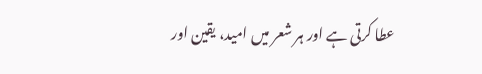عطا کرتی ہے اور ہر شعر میں امید، یقین اور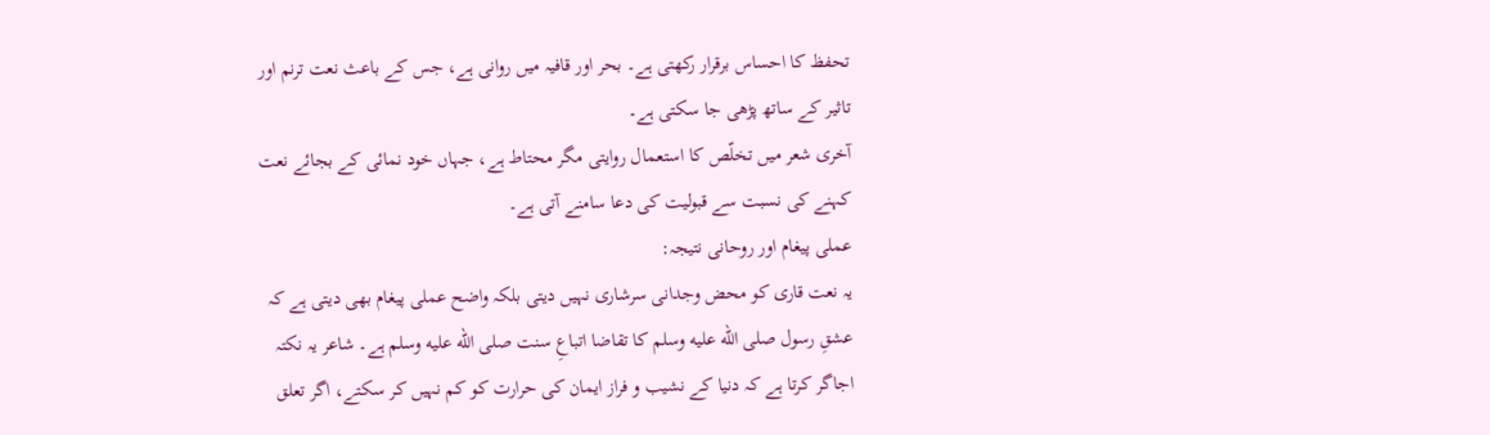تحفظ کا احساس برقرار رکھتی ہے۔ بحر اور قافیہ میں روانی ہے، جس کے باعث نعت ترنم اور تاثیر کے ساتھ پڑھی جا سکتی ہے۔
آخری شعر میں تخلّص کا استعمال روایتی مگر محتاط ہے، جہاں خود نمائی کے بجائے نعت کہنے کی نسبت سے قبولیت کی دعا سامنے آتی ہے۔
عملی پیغام اور روحانی نتیجہ:
یہ نعت قاری کو محض وجدانی سرشاری نہیں دیتی بلکہ واضح عملی پیغام بھی دیتی ہے کہ عشقِ رسول صلى الله عليه وسلم کا تقاضا اتباعِ سنت صلى الله عليه وسلم ہے۔ شاعر یہ نکتہ اجاگر کرتا ہے کہ دنیا کے نشیب و فراز ایمان کی حرارت کو کم نہیں کر سکتے، اگر تعلق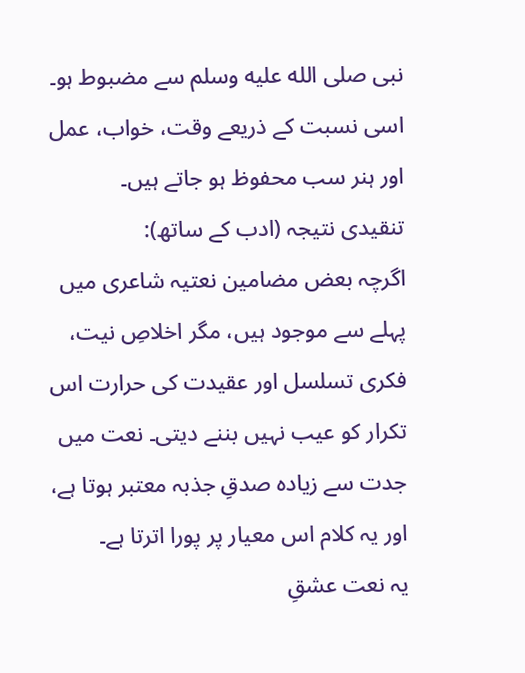نبی صلى الله عليه وسلم سے مضبوط ہو۔ اسی نسبت کے ذریعے وقت، خواب، عمل اور ہنر سب محفوظ ہو جاتے ہیں۔
تنقیدی نتیجہ (ادب کے ساتھ):
اگرچہ بعض مضامین نعتیہ شاعری میں پہلے سے موجود ہیں، مگر اخلاصِ نیت، فکری تسلسل اور عقیدت کی حرارت اس تکرار کو عیب نہیں بننے دیتی۔ نعت میں جدت سے زیادہ صدقِ جذبہ معتبر ہوتا ہے، اور یہ کلام اس معیار پر پورا اترتا ہے۔
یہ نعت عشقِ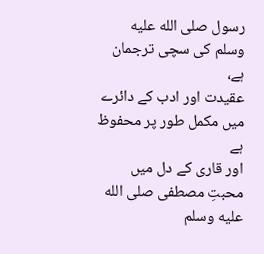رسول صلى الله عليه وسلم کی سچی ترجمان ہے،
عقیدت اور ادب کے دائرے میں مکمل طور پر محفوظ ہے
اور قاری کے دل میں محبتِ مصطفی صلى الله عليه وسلم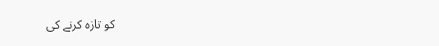کو تازہ کرنے کی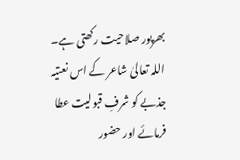بھرپور صلاحیت رکھتی ہے۔
اللہ تعالیٰ شاعر کے اس نعتیہ جذبے کو شرفِ قبولیت عطا فرمائے اور حضور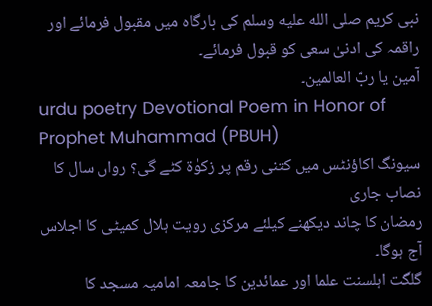نبی کریم صلى الله عليه وسلم کی بارگاہ میں مقبول فرمائے اور راقمہ کی ادنیٰ سعی کو قبول فرمائے۔
آمین یا ربّ العالمین۔
urdu poetry Devotional Poem in Honor of Prophet Muhammad (PBUH)
سیونگ اکاؤنٹس میں کتنی رقم پر زکوٰۃ کٹے گی؟ رواں سال کا نصاب جاری
رمضان کا چاند دیکھنے کیلئے مرکزی رویت ہلال کمیٹی کا اجلاس آج ہوگا۔
گلگت اہلسنت علما اور عمائدین کا جامعہ امامیہ مسجد کا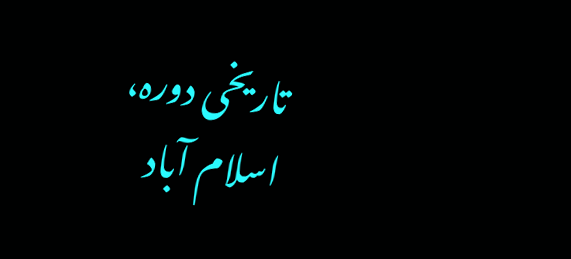تاریخی دورہ، اسلام آباد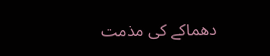دھماکے کی مذمت